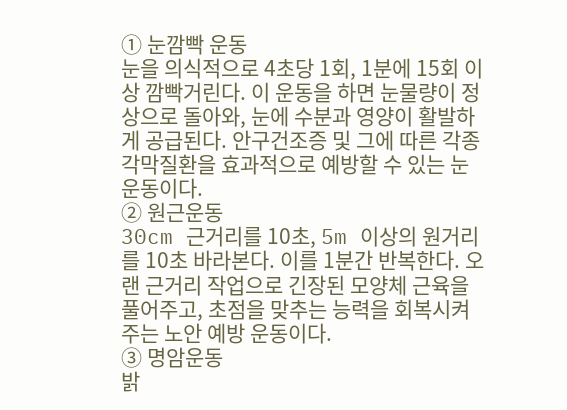① 눈깜빡 운동
눈을 의식적으로 4초당 1회, 1분에 15회 이상 깜빡거린다. 이 운동을 하면 눈물량이 정상으로 돌아와, 눈에 수분과 영양이 활발하게 공급된다. 안구건조증 및 그에 따른 각종 각막질환을 효과적으로 예방할 수 있는 눈 운동이다.
② 원근운동
30cm 근거리를 10초, 5m 이상의 원거리를 10초 바라본다. 이를 1분간 반복한다. 오랜 근거리 작업으로 긴장된 모양체 근육을 풀어주고, 초점을 맞추는 능력을 회복시켜 주는 노안 예방 운동이다.
③ 명암운동
밝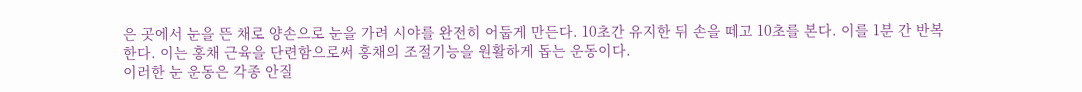은 곳에서 눈을 뜬 채로 양손으로 눈을 가려 시야를 완전히 어둡게 만든다. 10초간 유지한 뒤 손을 떼고 10초를 본다. 이를 1분 간 반복한다. 이는 홍채 근육을 단련함으로써 홍채의 조절기능을 원활하게 돕는 운동이다.
이러한 눈 운동은 각종 안질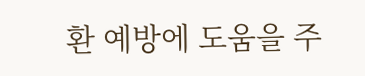환 예방에 도움을 주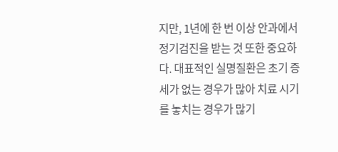지만, 1년에 한 번 이상 안과에서 정기검진을 받는 것 또한 중요하다. 대표적인 실명질환은 초기 증세가 없는 경우가 많아 치료 시기를 놓치는 경우가 많기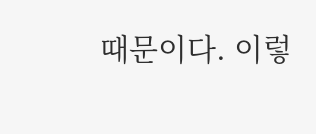때문이다. 이렇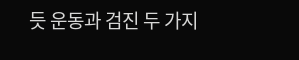듯 운동과 검진 두 가지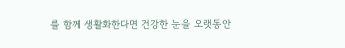를 함께 생활화한다면 건강한 눈을 오랫동안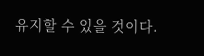유지할 수 있을 것이다.